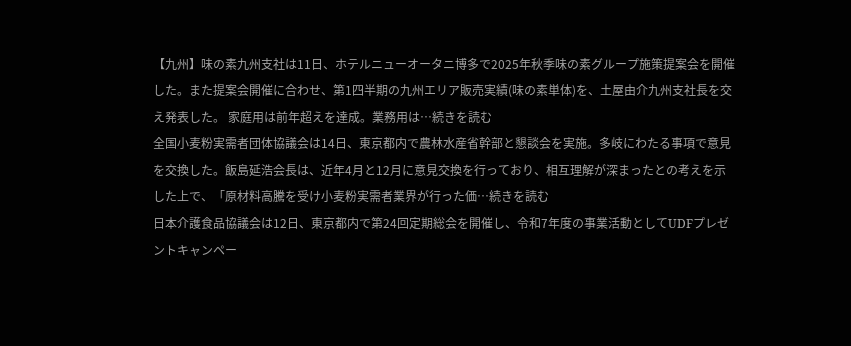【九州】味の素九州支社は11日、ホテルニューオータニ博多で2025年秋季味の素グループ施策提案会を開催した。また提案会開催に合わせ、第1四半期の九州エリア販売実績(味の素単体)を、土屋由介九州支社長を交え発表した。 家庭用は前年超えを達成。業務用は…続きを読む
全国小麦粉実需者団体協議会は14日、東京都内で農林水産省幹部と懇談会を実施。多岐にわたる事項で意見を交換した。飯島延浩会長は、近年4月と12月に意見交換を行っており、相互理解が深まったとの考えを示した上で、「原材料高騰を受け小麦粉実需者業界が行った価…続きを読む
日本介護食品協議会は12日、東京都内で第24回定期総会を開催し、令和7年度の事業活動としてUDFプレゼントキャンペー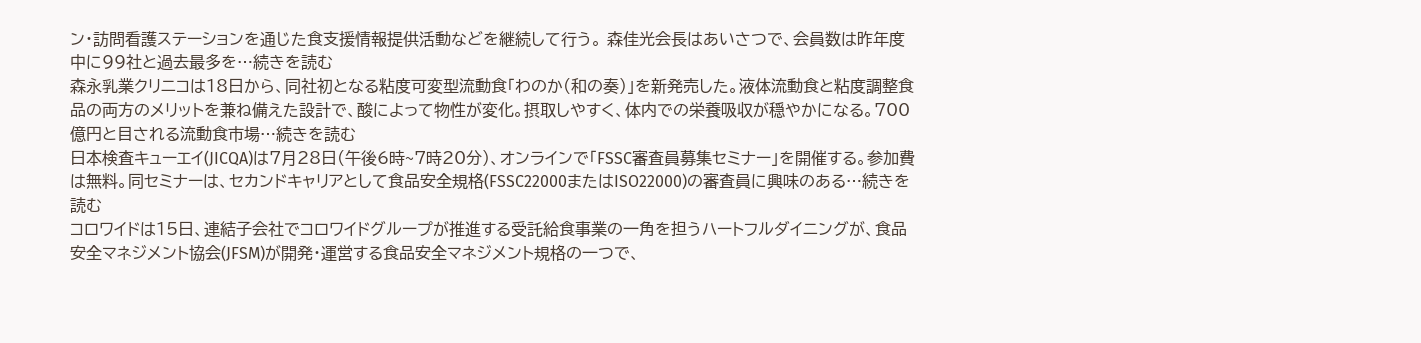ン・訪問看護ステーションを通じた食支援情報提供活動などを継続して行う。 森佳光会長はあいさつで、会員数は昨年度中に99社と過去最多を…続きを読む
森永乳業クリニコは18日から、同社初となる粘度可変型流動食「わのか(和の奏)」を新発売した。液体流動食と粘度調整食品の両方のメリットを兼ね備えた設計で、酸によって物性が変化。摂取しやすく、体内での栄養吸収が穏やかになる。700億円と目される流動食市場…続きを読む
日本検査キューエイ(JICQA)は7月28日(午後6時~7時20分)、オンラインで「FSSC審査員募集セミナー」を開催する。参加費は無料。同セミナーは、セカンドキャリアとして食品安全規格(FSSC22000またはISO22000)の審査員に興味のある…続きを読む
コロワイドは15日、連結子会社でコロワイドグループが推進する受託給食事業の一角を担うハートフルダイニングが、食品安全マネジメント協会(JFSM)が開発・運営する食品安全マネジメント規格の一つで、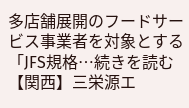多店舗展開のフードサービス事業者を対象とする「JFS規格…続きを読む
【関西】三栄源エ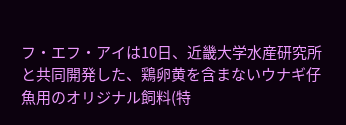フ・エフ・アイは10日、近畿大学水産研究所と共同開発した、鶏卵黄を含まないウナギ仔魚用のオリジナル飼料(特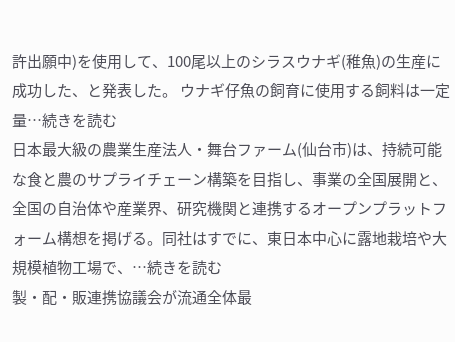許出願中)を使用して、100尾以上のシラスウナギ(稚魚)の生産に成功した、と発表した。 ウナギ仔魚の飼育に使用する飼料は一定量…続きを読む
日本最大級の農業生産法人・舞台ファーム(仙台市)は、持続可能な食と農のサプライチェーン構築を目指し、事業の全国展開と、全国の自治体や産業界、研究機関と連携するオープンプラットフォーム構想を掲げる。同社はすでに、東日本中心に露地栽培や大規模植物工場で、…続きを読む
製・配・販連携協議会が流通全体最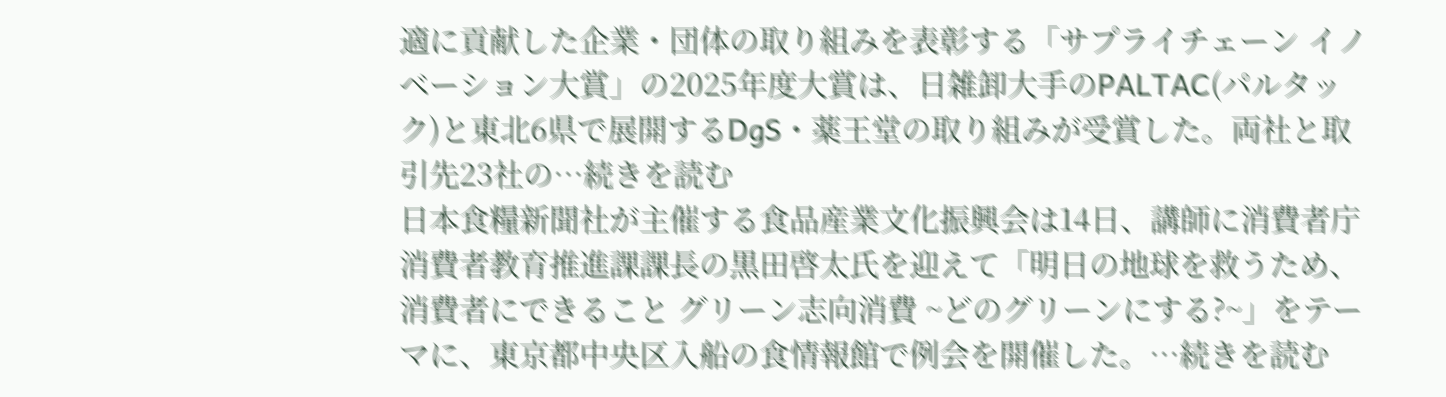適に貢献した企業・団体の取り組みを表彰する「サプライチェーン イノベーション大賞」の2025年度大賞は、日雑卸大手のPALTAC(パルタック)と東北6県で展開するDgS・薬王堂の取り組みが受賞した。両社と取引先23社の…続きを読む
日本食糧新聞社が主催する食品産業文化振興会は14日、講師に消費者庁消費者教育推進課課長の黒田啓太氏を迎えて「明日の地球を救うため、消費者にできること グリーン志向消費 ~どのグリーンにする?~」をテーマに、東京都中央区入船の食情報館で例会を開催した。…続きを読む